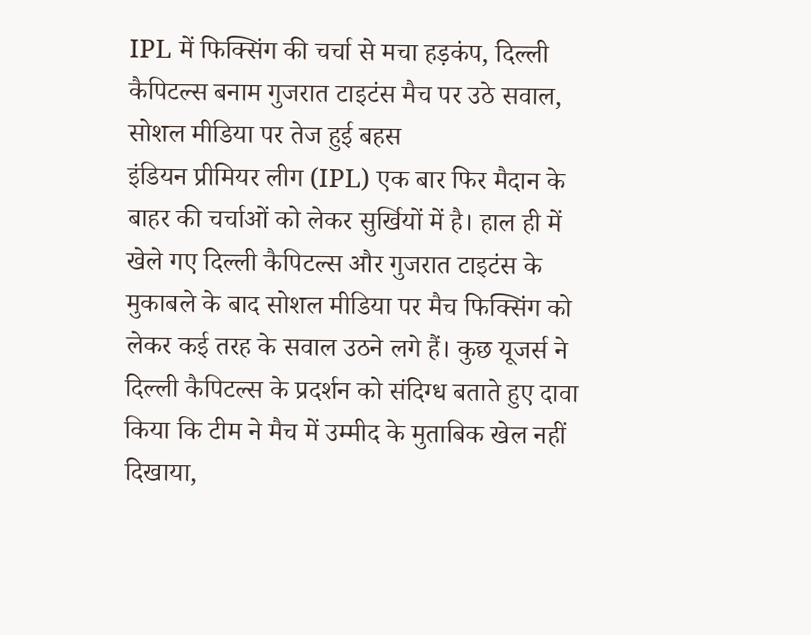IPL में फिक्सिंग की चर्चा से मचा हड़कंप, दिल्ली कैपिटल्स बनाम गुजरात टाइटंस मैच पर उठे सवाल, सोशल मीडिया पर तेज हुई बहस
इंडियन प्रीमियर लीग (IPL) एक बार फिर मैदान के बाहर की चर्चाओं को लेकर सुर्खियों में है। हाल ही में खेले गए दिल्ली कैपिटल्स और गुजरात टाइटंस के मुकाबले के बाद सोशल मीडिया पर मैच फिक्सिंग को लेकर कई तरह के सवाल उठने लगे हैं। कुछ यूजर्स ने दिल्ली कैपिटल्स के प्रदर्शन को संदिग्ध बताते हुए दावा किया कि टीम ने मैच में उम्मीद के मुताबिक खेल नहीं दिखाया,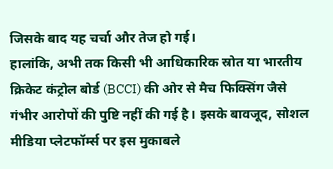जिसके बाद यह चर्चा और तेज हो गई।
हालांकि, अभी तक किसी भी आधिकारिक स्रोत या भारतीय क्रिकेट कंट्रोल बोर्ड (BCCI) की ओर से मैच फिक्सिंग जैसे गंभीर आरोपों की पुष्टि नहीं की गई है। इसके बावजूद, सोशल मीडिया प्लेटफॉर्म्स पर इस मुकाबले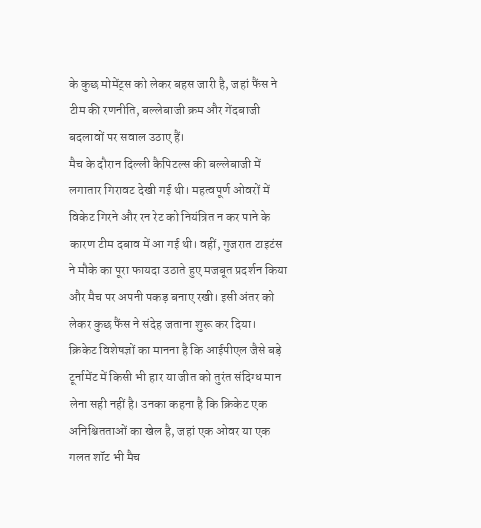के कुछ मोमेंट्स को लेकर बहस जारी है, जहां फैंस ने टीम की रणनीति, बल्लेबाजी क्रम और गेंदबाजी बदलावों पर सवाल उठाए हैं।
मैच के दौरान दिल्ली कैपिटल्स की बल्लेबाजी में लगातार गिरावट देखी गई थी। महत्वपूर्ण ओवरों में विकेट गिरने और रन रेट को नियंत्रित न कर पाने के कारण टीम दबाव में आ गई थी। वहीं, गुजरात टाइटंस ने मौके का पूरा फायदा उठाते हुए मजबूत प्रदर्शन किया और मैच पर अपनी पकड़ बनाए रखी। इसी अंतर को लेकर कुछ फैंस ने संदेह जताना शुरू कर दिया।
क्रिकेट विशेषज्ञों का मानना है कि आईपीएल जैसे बड़े टूर्नामेंट में किसी भी हार या जीत को तुरंत संदिग्ध मान लेना सही नहीं है। उनका कहना है कि क्रिकेट एक अनिश्चितताओं का खेल है, जहां एक ओवर या एक गलत शॉट भी मैच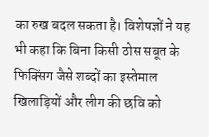का रुख बदल सकता है। विशेषज्ञों ने यह भी कहा कि बिना किसी ठोस सबूत के फिक्सिंग जैसे शब्दों का इस्तेमाल खिलाड़ियों और लीग की छवि को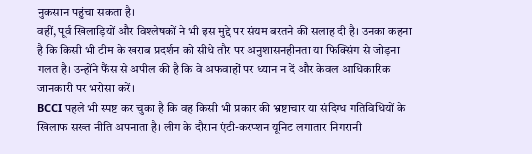नुकसान पहुंचा सकता है।
वहीं, पूर्व खिलाड़ियों और विश्लेषकों ने भी इस मुद्दे पर संयम बरतने की सलाह दी है। उनका कहना है कि किसी भी टीम के खराब प्रदर्शन को सीधे तौर पर अनुशासनहीनता या फिक्सिंग से जोड़ना गलत है। उन्होंने फैंस से अपील की है कि वे अफवाहों पर ध्यान न दें और केवल आधिकारिक जानकारी पर भरोसा करें।
BCCI पहले भी स्पष्ट कर चुका है कि वह किसी भी प्रकार की भ्रष्टाचार या संदिग्ध गतिविधियों के खिलाफ सख्त नीति अपनाता है। लीग के दौरान एंटी-करप्शन यूनिट लगातार निगरानी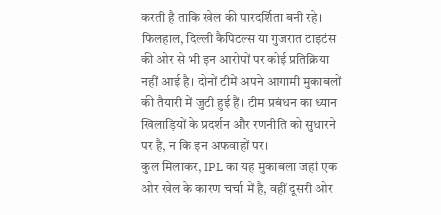करती है ताकि खेल की पारदर्शिता बनी रहे।
फिलहाल, दिल्ली कैपिटल्स या गुजरात टाइटंस की ओर से भी इन आरोपों पर कोई प्रतिक्रिया नहीं आई है। दोनों टीमें अपने आगामी मुकाबलों की तैयारी में जुटी हुई हैं। टीम प्रबंधन का ध्यान खिलाड़ियों के प्रदर्शन और रणनीति को सुधारने पर है, न कि इन अफवाहों पर।
कुल मिलाकर, IPL का यह मुकाबला जहां एक ओर खेल के कारण चर्चा में है, वहीं दूसरी ओर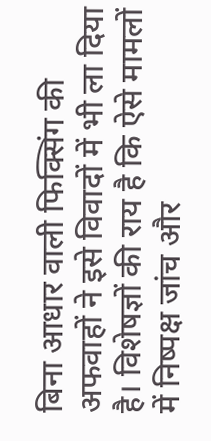बिना आधार वाली फिक्सिंग की अफवाहों ने इसे विवादों में भी ला दिया है। विशेषज्ञों की राय है कि ऐसे मामलों में निष्पक्ष जांच और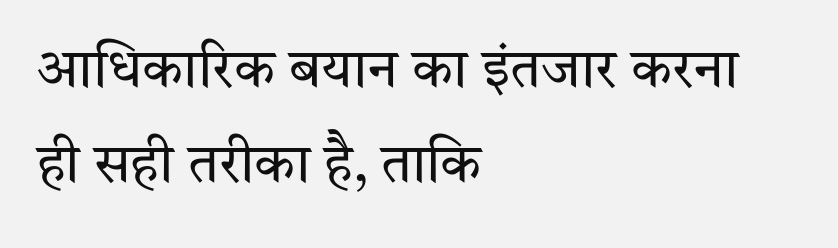आधिकारिक बयान का इंतजार करना ही सही तरीका है, ताकि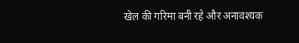खेल की गरिमा बनी रहे और अनावश्यक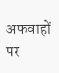अफवाहों पर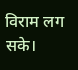विराम लग सके।